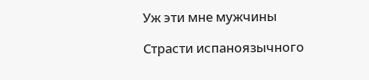Уж эти мне мужчины

Страсти испаноязычного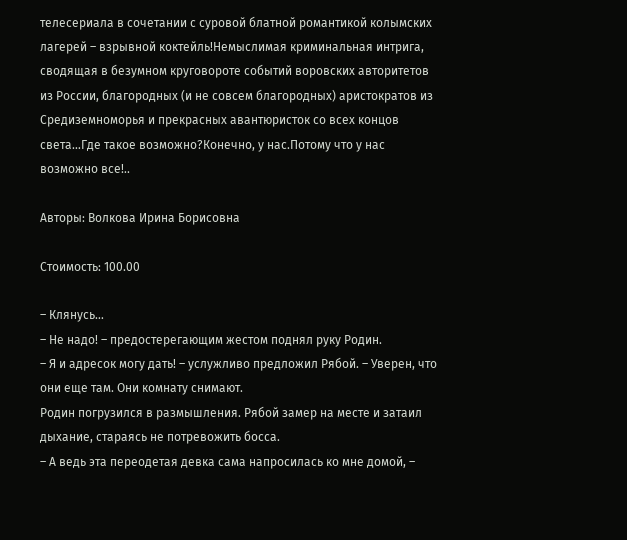телесериала в сочетании с суровой блатной романтикой колымских лагерей – взрывной коктейль!Немыслимая криминальная интрига, сводящая в безумном круговороте событий воровских авторитетов из России, благородных (и не совсем благородных) аристократов из Средиземноморья и прекрасных авантюристок со всех концов света…Где такое возможно?Конечно, у нас.Потому что у нас возможно все!..

Авторы: Волкова Ирина Борисовна

Стоимость: 100.00

– Клянусь…
– Не надо! – предостерегающим жестом поднял руку Родин.
– Я и адресок могу дать! – услужливо предложил Рябой. – Уверен, что они еще там. Они комнату снимают.
Родин погрузился в размышления. Рябой замер на месте и затаил дыхание, стараясь не потревожить босса.
– А ведь эта переодетая девка сама напросилась ко мне домой, –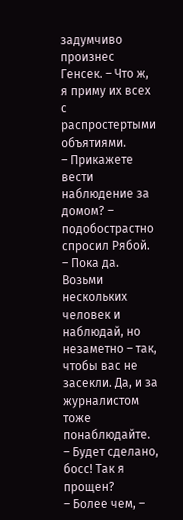задумчиво произнес Генсек. – Что ж, я приму их всех с распростертыми объятиями.
– Прикажете вести наблюдение за домом? – подобострастно спросил Рябой.
– Пока да. Возьми нескольких человек и наблюдай, но незаметно – так, чтобы вас не засекли. Да, и за журналистом тоже понаблюдайте.
– Будет сделано, босс! Так я прощен?
– Более чем, –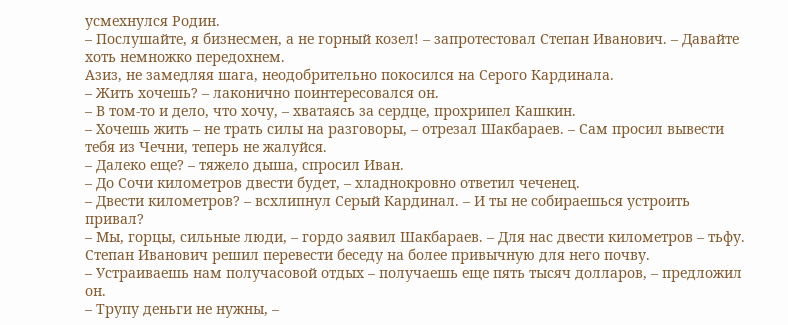усмехнулся Родин.
– Послушайте, я бизнесмен, а не горный козел! – запротестовал Степан Иванович. – Давайте хоть немножко передохнем.
Азиз, не замедляя шага, неодобрительно покосился на Серого Кардинала.
– Жить хочешь? – лаконично поинтересовался он.
– В том-то и дело, что хочу, – хватаясь за сердце, прохрипел Кашкин.
– Хочешь жить – не трать силы на разговоры, – отрезал Шакбараев. – Сам просил вывести тебя из Чечни, теперь не жалуйся.
– Далеко еще? – тяжело дыша, спросил Иван.
– До Сочи километров двести будет, – хладнокровно ответил чеченец.
– Двести километров? – всхлипнул Серый Кардинал. – И ты не собираешься устроить привал?
– Мы, горцы, сильные люди, – гордо заявил Шакбараев. – Для нас двести километров – тьфу.
Степан Иванович решил перевести беседу на более привычную для него почву.
– Устраиваешь нам получасовой отдых – получаешь еще пять тысяч долларов, – предложил он.
– Трупу деньги не нужны, –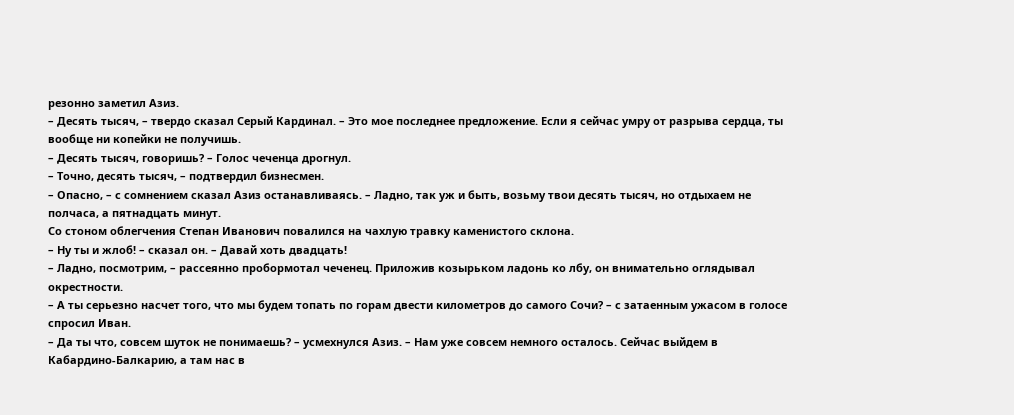резонно заметил Азиз.
– Десять тысяч, – твердо сказал Серый Кардинал. – Это мое последнее предложение. Если я сейчас умру от разрыва сердца, ты вообще ни копейки не получишь.
– Десять тысяч, говоришь? – Голос чеченца дрогнул.
– Точно, десять тысяч, – подтвердил бизнесмен.
– Опасно, – с сомнением сказал Азиз останавливаясь. – Ладно, так уж и быть, возьму твои десять тысяч, но отдыхаем не полчаса, а пятнадцать минут.
Со стоном облегчения Степан Иванович повалился на чахлую травку каменистого склона.
– Ну ты и жлоб! – сказал он. – Давай хоть двадцать!
– Ладно, посмотрим, – рассеянно пробормотал чеченец. Приложив козырьком ладонь ко лбу, он внимательно оглядывал окрестности.
– А ты серьезно насчет того, что мы будем топать по горам двести километров до самого Сочи? – с затаенным ужасом в голосе спросил Иван.
– Да ты что, совсем шуток не понимаешь? – усмехнулся Азиз. – Нам уже совсем немного осталось. Сейчас выйдем в Кабардино-Балкарию, а там нас в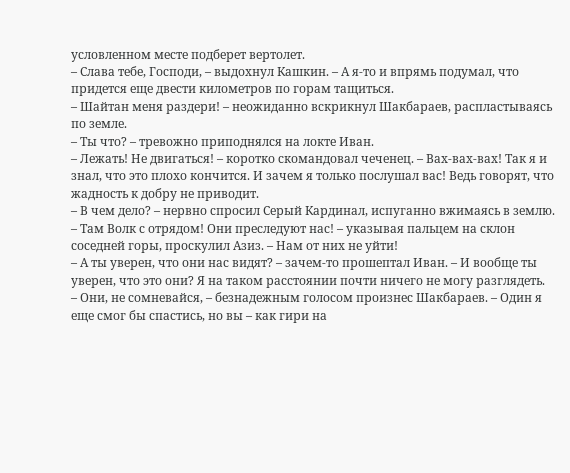условленном месте подберет вертолет.
– Слава тебе, Господи, – выдохнул Кашкин. – А я-то и впрямь подумал, что придется еще двести километров по горам тащиться.
– Шайтан меня раздери! – неожиданно вскрикнул Шакбараев, распластываясь по земле.
– Ты что? – тревожно приподнялся на локте Иван.
– Лежать! Не двигаться! – коротко скомандовал чеченец. – Вах-вах-вах! Так я и знал, что это плохо кончится. И зачем я только послушал вас! Ведь говорят, что жадность к добру не приводит.
– В чем дело? – нервно спросил Серый Кардинал, испуганно вжимаясь в землю.
– Там Волк с отрядом! Они преследуют нас! – указывая пальцем на склон соседней горы, проскулил Азиз. – Нам от них не уйти!
– А ты уверен, что они нас видят? – зачем-то прошептал Иван. – И вообще ты уверен, что это они? Я на таком расстоянии почти ничего не могу разглядеть.
– Они, не сомневайся, – безнадежным голосом произнес Шакбараев. – Один я еще смог бы спастись, но вы – как гири на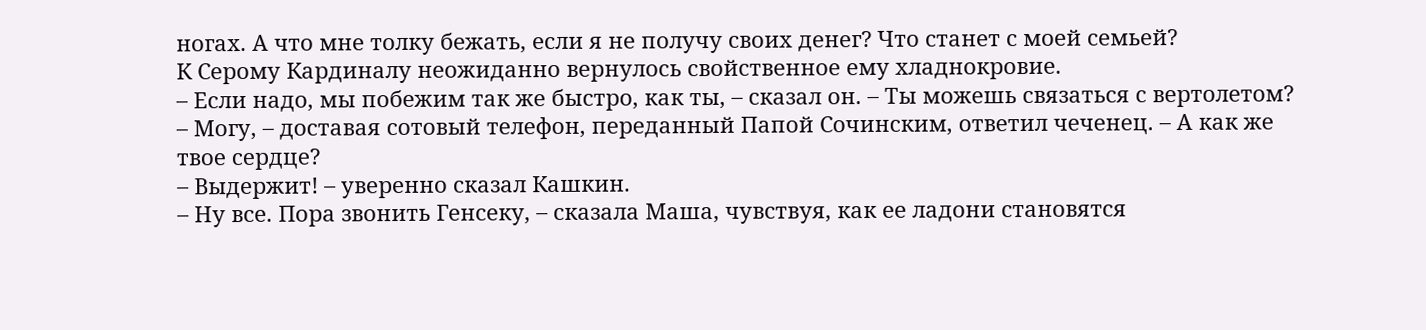ногах. А что мне толку бежать, если я не получу своих денег? Что станет с моей семьей?
К Серому Кардиналу неожиданно вернулось свойственное ему хладнокровие.
– Если надо, мы побежим так же быстро, как ты, – сказал он. – Ты можешь связаться с вертолетом?
– Могу, – доставая сотовый телефон, переданный Папой Сочинским, ответил чеченец. – А как же твое сердце?
– Выдержит! – уверенно сказал Кашкин.
– Ну все. Пора звонить Генсеку, – сказала Маша, чувствуя, как ее ладони становятся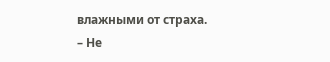влажными от страха.
– Не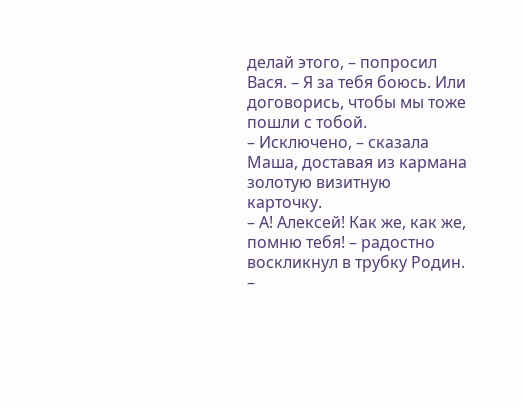делай этого, – попросил Вася. – Я за тебя боюсь. Или договорись, чтобы мы тоже пошли с тобой.
– Исключено, – сказала Маша, доставая из кармана золотую визитную карточку.
– А! Алексей! Как же, как же, помню тебя! – радостно воскликнул в трубку Родин. –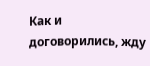Как и договорились, жду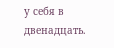у себя в двенадцать.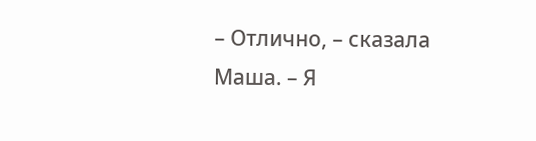– Отлично, – сказала Маша. – Я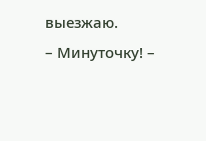выезжаю.
– Минуточку! –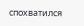спохватился